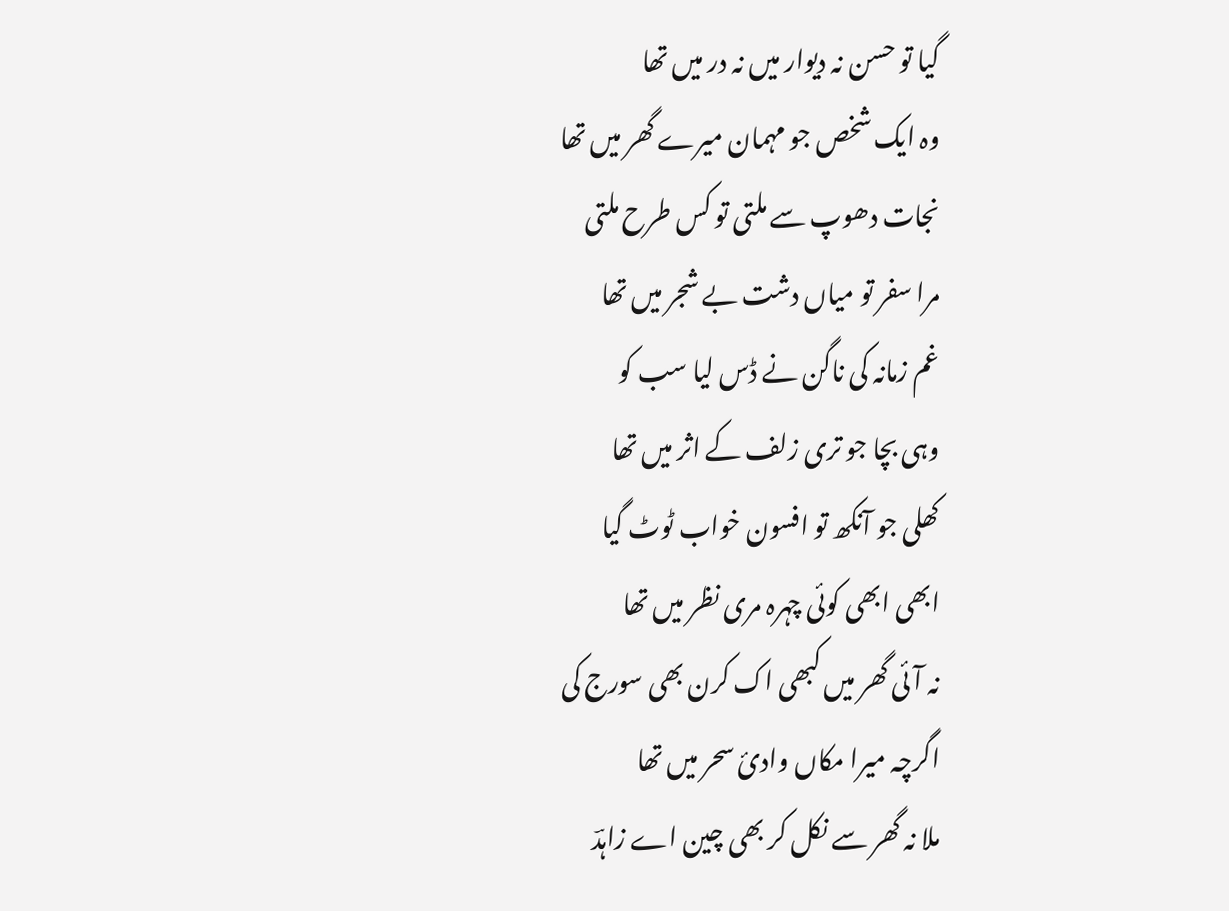گیا تو حسن نہ دیوار میں نہ در میں تھا
وہ ایک شخص جو مہمان میرے گھر میں تھا
نجات دھوپ سے ملتی تو کس طرح ملتی
مرا سفر تو میاں دشت بے شجر میں تھا
غم زمانہ کی ناگن نے ڈس لیا سب کو
وہی بچا جو تری زلف کے اثر میں تھا
کھلی جو آنکھ تو افسون خواب ٹوٹ گیا
ابھی ابھی کوئی چہرہ مری نظر میں تھا
نہ آئی گھر میں کبھی اک کرن بھی سورج کی
اگرچہ میرا مکاں وادیٔ سحر میں تھا
ملا نہ گھر سے نکل کر بھی چین اے زاہدؔ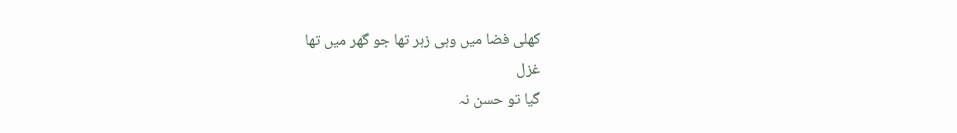کھلی فضا میں وہی زہر تھا جو گھر میں تھا
غزل
گیا تو حسن نہ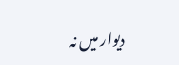دیوار میں نہ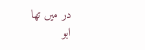در میں تھا
ابو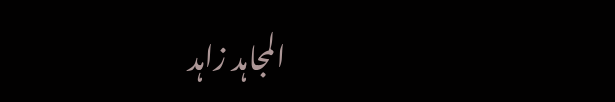المجاہد زاہد